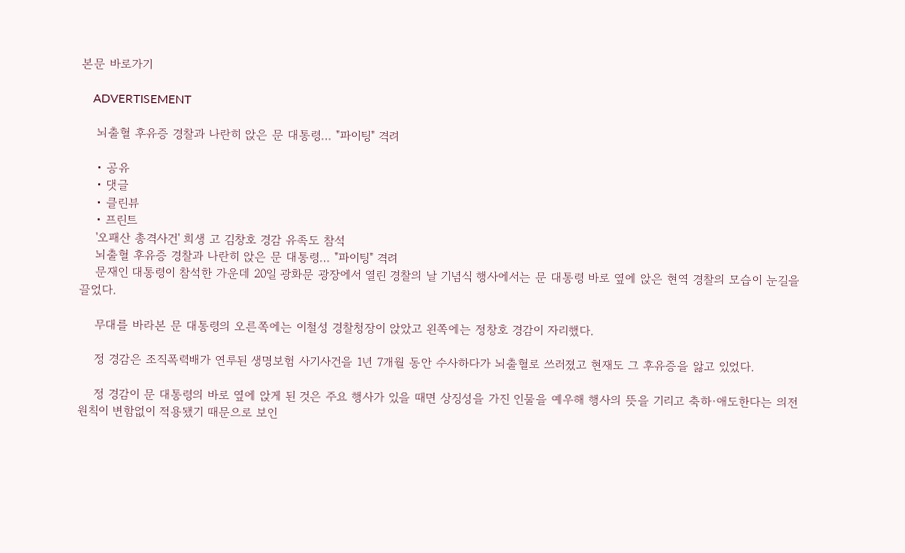본문 바로가기

    ADVERTISEMENT

    뇌출혈 후유증 경찰과 나란히 앉은 문 대통령… "파이팅" 격려

    • 공유
    • 댓글
    • 클린뷰
    • 프린트
    '오패산 총격사건' 희생 고 김창호 경감 유족도 참석
    뇌출혈 후유증 경찰과 나란히 앉은 문 대통령… "파이팅" 격려
    문재인 대통령이 참석한 가운데 20일 광화문 광장에서 열린 경찰의 날 기념식 행사에서는 문 대통령 바로 옆에 앉은 현역 경찰의 모습이 눈길을 끌었다.

    무대를 바라본 문 대통령의 오른쪽에는 이철성 경찰청장이 앉았고 왼쪽에는 정창호 경감이 자리했다.

    정 경감은 조직폭력배가 연루된 생명보험 사기사건을 1년 7개월 동안 수사하다가 뇌출혈로 쓰러졌고 현재도 그 후유증을 앓고 있었다.

    정 경감이 문 대통령의 바로 옆에 앉게 된 것은 주요 행사가 있을 때면 상징성을 가진 인물을 예우해 행사의 뜻을 기리고 축하·애도한다는 의전 원칙이 변함없이 적용됐기 때문으로 보인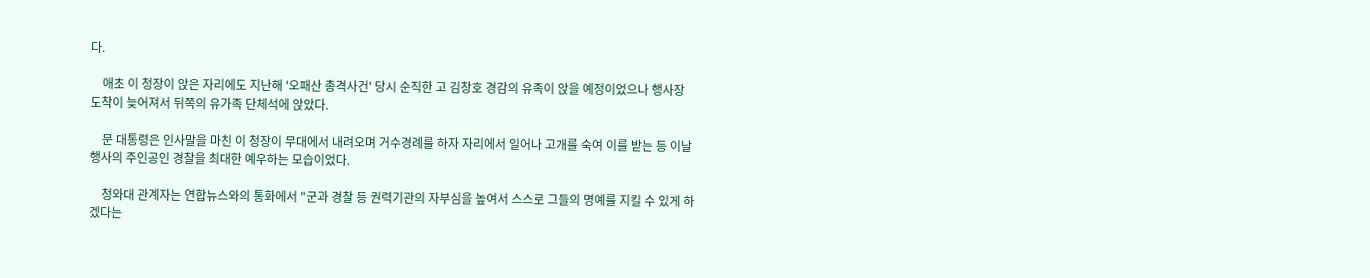다.

    애초 이 청장이 앉은 자리에도 지난해 '오패산 총격사건' 당시 순직한 고 김창호 경감의 유족이 앉을 예정이었으나 행사장 도착이 늦어져서 뒤쪽의 유가족 단체석에 앉았다.

    문 대통령은 인사말을 마친 이 청장이 무대에서 내려오며 거수경례를 하자 자리에서 일어나 고개를 숙여 이를 받는 등 이날 행사의 주인공인 경찰을 최대한 예우하는 모습이었다.

    청와대 관계자는 연합뉴스와의 통화에서 "군과 경찰 등 권력기관의 자부심을 높여서 스스로 그들의 명예를 지킬 수 있게 하겠다는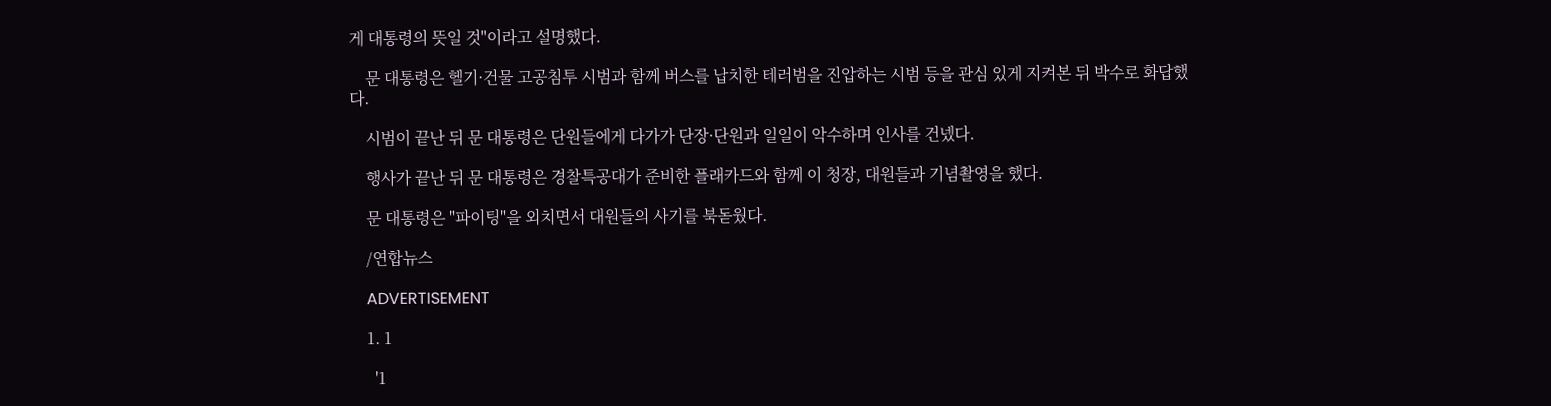게 대통령의 뜻일 것"이라고 설명했다.

    문 대통령은 헬기·건물 고공침투 시범과 함께 버스를 납치한 테러범을 진압하는 시범 등을 관심 있게 지켜본 뒤 박수로 화답했다.

    시범이 끝난 뒤 문 대통령은 단원들에게 다가가 단장·단원과 일일이 악수하며 인사를 건넸다.

    행사가 끝난 뒤 문 대통령은 경찰특공대가 준비한 플래카드와 함께 이 청장, 대원들과 기념촬영을 했다.

    문 대통령은 "파이팅"을 외치면서 대원들의 사기를 북돋웠다.

    /연합뉴스

    ADVERTISEMENT

    1. 1

      '1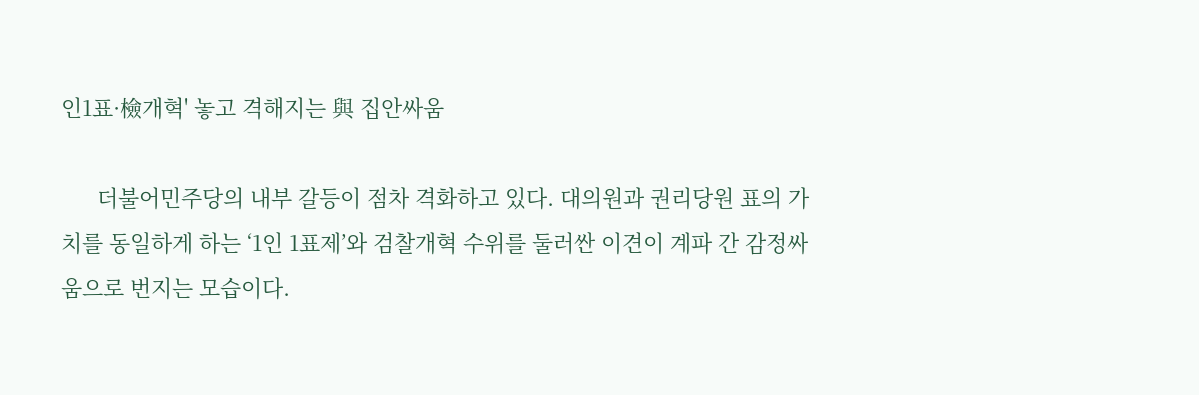인1표·檢개혁' 놓고 격해지는 與 집안싸움

      더불어민주당의 내부 갈등이 점차 격화하고 있다. 대의원과 권리당원 표의 가치를 동일하게 하는 ‘1인 1표제’와 검찰개혁 수위를 둘러싼 이견이 계파 간 감정싸움으로 번지는 모습이다.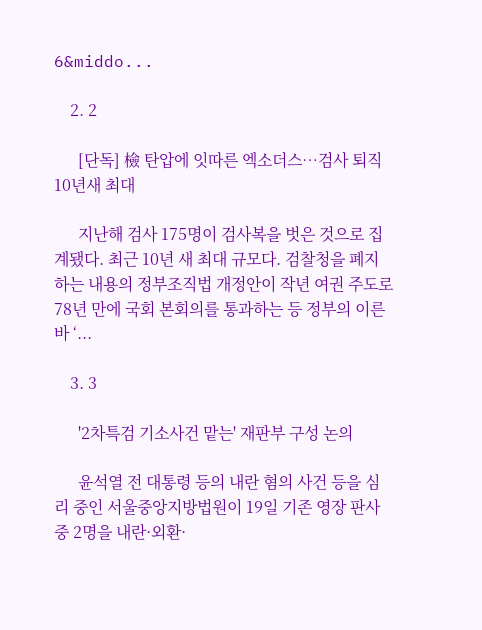6&middo...

    2. 2

      [단독] 檢 탄압에 잇따른 엑소더스…검사 퇴직 10년새 최대

      지난해 검사 175명이 검사복을 벗은 것으로 집계됐다. 최근 10년 새 최대 규모다. 검찰청을 폐지하는 내용의 정부조직법 개정안이 작년 여권 주도로 78년 만에 국회 본회의를 통과하는 등 정부의 이른바 ‘...

    3. 3

      '2차특검 기소사건 맡는' 재판부 구성 논의

      윤석열 전 대통령 등의 내란 혐의 사건 등을 심리 중인 서울중앙지방법원이 19일 기존 영장 판사 중 2명을 내란·외환·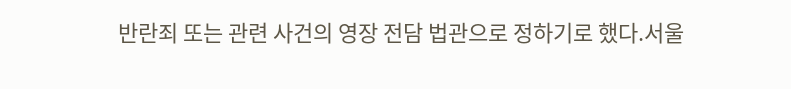반란죄 또는 관련 사건의 영장 전담 법관으로 정하기로 했다.서울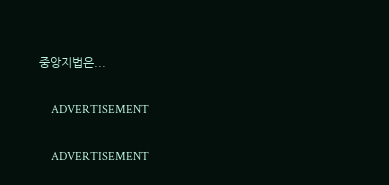중앙지법은...

    ADVERTISEMENT

    ADVERTISEMENT